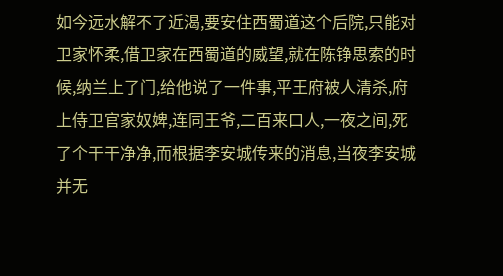如今远水解不了近渴,要安住西蜀道这个后院,只能对卫家怀柔,借卫家在西蜀道的威望,就在陈铮思索的时候,纳兰上了门,给他说了一件事,平王府被人清杀,府上侍卫官家奴婢,连同王爷,二百来口人,一夜之间,死了个干干净净,而根据李安城传来的消息,当夜李安城并无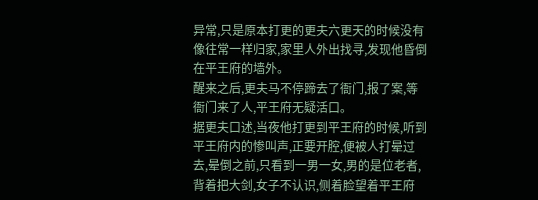异常,只是原本打更的更夫六更天的时候没有像往常一样归家,家里人外出找寻,发现他昏倒在平王府的墙外。
醒来之后,更夫马不停蹄去了衙门,报了案,等衙门来了人,平王府无疑活口。
据更夫口述,当夜他打更到平王府的时候,听到平王府内的惨叫声,正要开腔,便被人打晕过去,晕倒之前,只看到一男一女,男的是位老者,背着把大剑,女子不认识,侧着脸望着平王府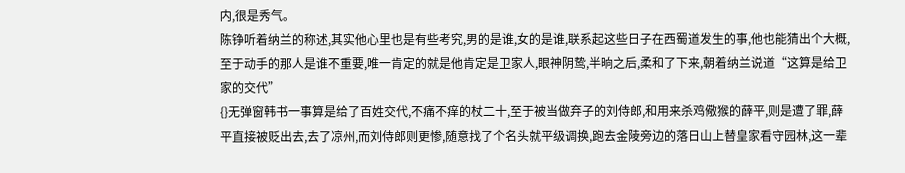内,很是秀气。
陈铮听着纳兰的称述,其实他心里也是有些考究,男的是谁,女的是谁,联系起这些日子在西蜀道发生的事,他也能猜出个大概,至于动手的那人是谁不重要,唯一肯定的就是他肯定是卫家人,眼神阴鸷,半晌之后,柔和了下来,朝着纳兰说道“这算是给卫家的交代”
{}无弹窗韩书一事算是给了百姓交代,不痛不痒的杖二十,至于被当做弃子的刘侍郎,和用来杀鸡儆猴的薛平,则是遭了罪,薛平直接被贬出去,去了凉州,而刘侍郎则更惨,随意找了个名头就平级调换,跑去金陵旁边的落日山上替皇家看守园林,这一辈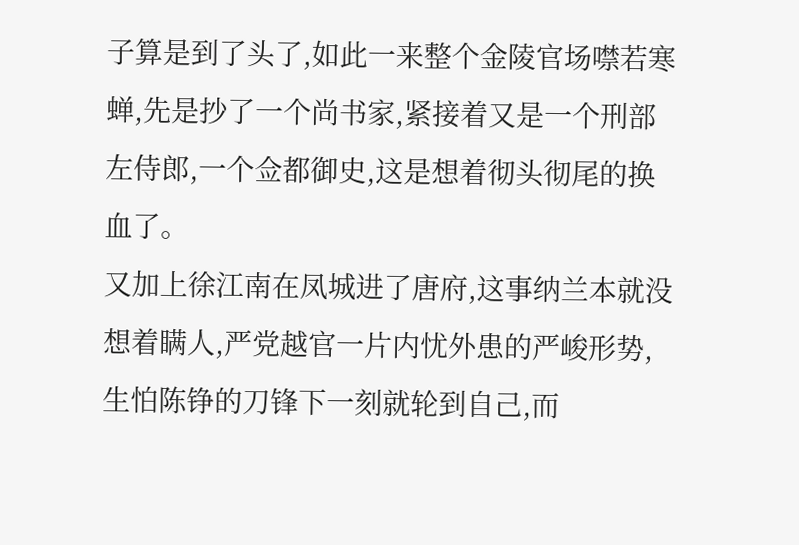子算是到了头了,如此一来整个金陵官场噤若寒蝉,先是抄了一个尚书家,紧接着又是一个刑部左侍郎,一个佥都御史,这是想着彻头彻尾的换血了。
又加上徐江南在凤城进了唐府,这事纳兰本就没想着瞒人,严党越官一片内忧外患的严峻形势,生怕陈铮的刀锋下一刻就轮到自己,而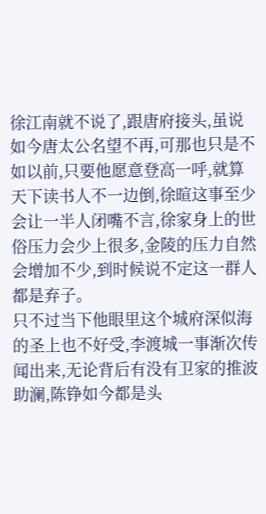徐江南就不说了,跟唐府接头,虽说如今唐太公名望不再,可那也只是不如以前,只要他愿意登高一呼,就算天下读书人不一边倒,徐暄这事至少会让一半人闭嘴不言,徐家身上的世俗压力会少上很多,金陵的压力自然会增加不少,到时候说不定这一群人都是弃子。
只不过当下他眼里这个城府深似海的圣上也不好受,李渡城一事渐次传闻出来,无论背后有没有卫家的推波助澜,陈铮如今都是头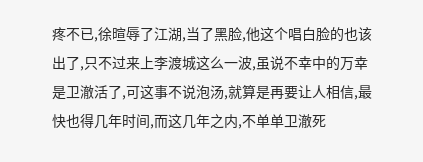疼不已,徐暄辱了江湖,当了黑脸,他这个唱白脸的也该出了,只不过来上李渡城这么一波,虽说不幸中的万幸是卫澈活了,可这事不说泡汤,就算是再要让人相信,最快也得几年时间,而这几年之内,不单单卫澈死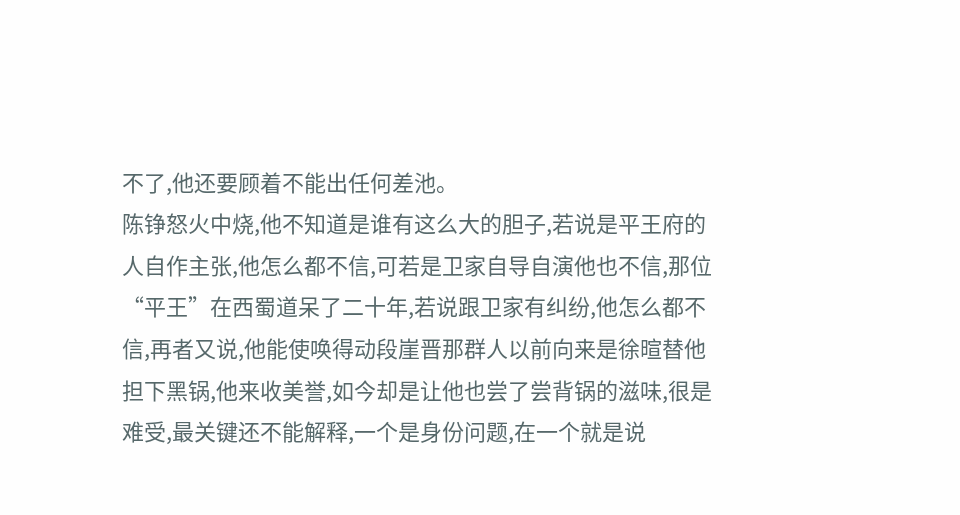不了,他还要顾着不能出任何差池。
陈铮怒火中烧,他不知道是谁有这么大的胆子,若说是平王府的人自作主张,他怎么都不信,可若是卫家自导自演他也不信,那位“平王”在西蜀道呆了二十年,若说跟卫家有纠纷,他怎么都不信,再者又说,他能使唤得动段崖晋那群人以前向来是徐暄替他担下黑锅,他来收美誉,如今却是让他也尝了尝背锅的滋味,很是难受,最关键还不能解释,一个是身份问题,在一个就是说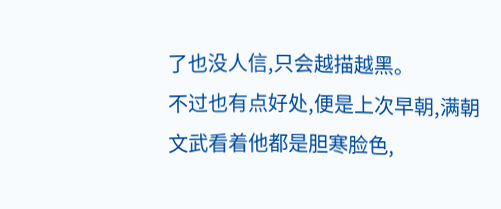了也没人信,只会越描越黑。
不过也有点好处,便是上次早朝,满朝文武看着他都是胆寒脸色,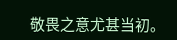敬畏之意尤甚当初。